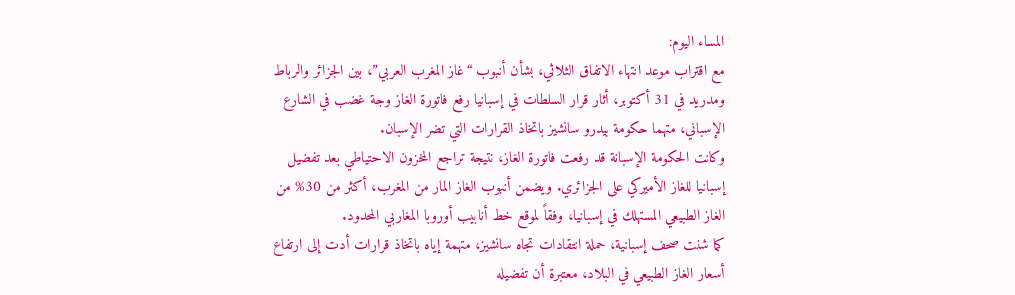المساء اليوم:
مع اقتراب موعد انتهاء الاتفاق الثلاثي، بشأن أنبوب “غاز المغرب العربي”، بين الجزائر والرباط ومدريد في 31 أكتوبر، أثار قرار السلطات في إسبانيا رفع فاتورة الغاز وجة غضب في الشارع الإسباني، متهما حكومة بيدرو سانشيز باتخاذ القرارات التي تضر الإسبان.
وكانت الحكومة الإسبانة قد رفعت فاتورة الغاز، نتيجة تراجع المخزون الاحتياطي بعد تفضيل إسبانيا للغاز الأميركي على الجزائري. ويضمن أنبوب الغاز المار من المغرب، أكثر من 30% من الغاز الطبيعي المستهلك في إسبانيا، وفقاً لموقع خط أنابيب أوروبا المغاربي المحدود.
كما شنت صحف إسبانية، حملة انتقادات تجاه سانشيز، متهمة إياه باتخاذ قرارات أدت إلى ارتفاع أسعار الغاز الطبيعي في البلاد، معتبرة أن تفضيله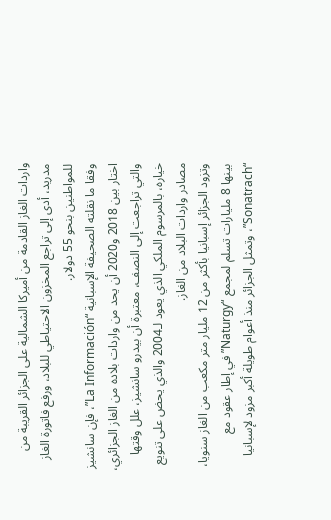واردات الغاز القادمة من أميركا الشمالية على الجزائر القريبة من مدريد، أدى إلى تراجع المخزون الاحتياطي للبلاد، ورفع فاتورة الغاز للمواطنين بنحو 55 دولار.
وفقا ما نقلته الصحيفة الإسبانية “La Información”، فإن سانشيز اختار بين 2018 و2020 أن يحد من واردات بلاده من الغاز الجزائري، والتي تراجعت إلى النصف، معتبرة أن بيدرو سانشيز، علل وقتها خياره، بالمرسوم الملكي الذي يعود لـ2004 والذي يحض على تنويع مصادر واردات البلاد من الغاز.
وتزود الجزائر إسبانيا بأكثر من 12 مليار متر مكعب من الغاز سنويا، بينها 8 مليارات تسلم لمجمع “Naturgy” في إطار عقود مع “Sonatrach”، وتمثل الجزائر منذ أعوام طويلة أكبر مزود لإسبانيا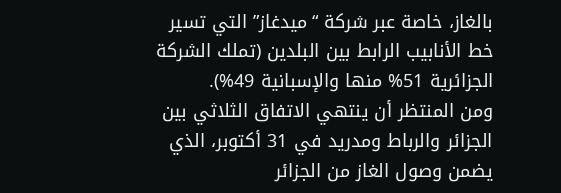بالغاز، خاصة عبر شركة “ميدغاز” التي تسير خط الأنابيب الرابط بين البلدين (تملك الشركة الجزائرية 51% منها والإسبانية 49%).
ومن المنتظر أن ينتهي الاتفاق الثلاثي بين الجزائر والرباط ومدريد في 31 أكتوبر، الذي يضمن وصول الغاز من الجزائر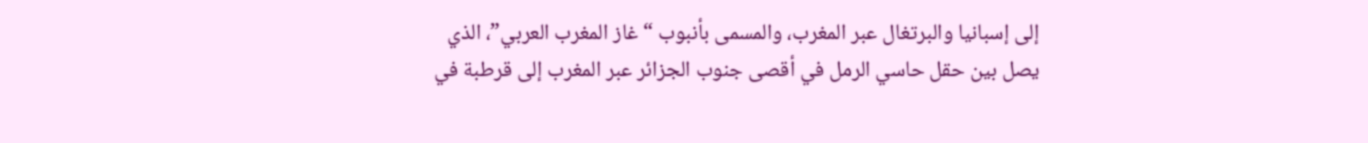إلى إسبانيا والبرتغال عبر المغرب، والمسمى بأنبوب “غاز المغرب العربي”، الذي يصل بين حقل حاسي الرمل في أقصى جنوب الجزائر عبر المغرب إلى قرطبة في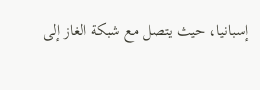إسبانيا، حيث يتصل مع شبكة الغاز إلى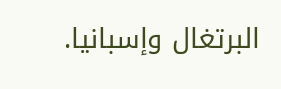البرتغال وإسبانيا.